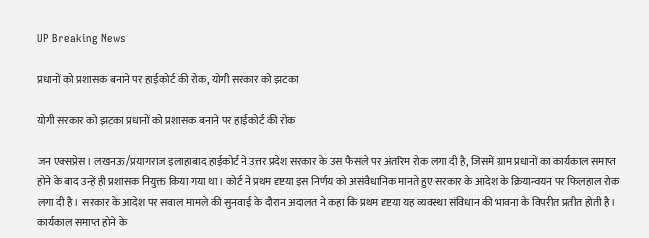UP Breaking News

प्रधानों को प्रशासक बनाने पर हाईकोर्ट की रोक, योगी सरकार को झटका

योगी सरकार को झटका प्रधानों को प्रशासक बनाने पर हाईकोर्ट की रोक

जन एक्सप्रेस। लखनऊ/प्रयागराज इलाहाबाद हाईकोर्ट ने उत्तर प्रदेश सरकार के उस फैसले पर अंतरिम रोक लगा दी है, जिसमें ग्राम प्रधानों का कार्यकाल समाप्त होने के बाद उन्हें ही प्रशासक नियुक्त किया गया था। कोर्ट ने प्रथम दृष्टया इस निर्णय को असंवैधानिक मानते हुए सरकार के आदेश के क्रियान्वयन पर फिलहाल रोक लगा दी है। सरकार के आदेश पर सवाल मामले की सुनवाई के दौरान अदालत ने कहा कि प्रथम दृष्टया यह व्यवस्था संविधान की भावना के विपरीत प्रतीत होती है। कार्यकाल समाप्त होने के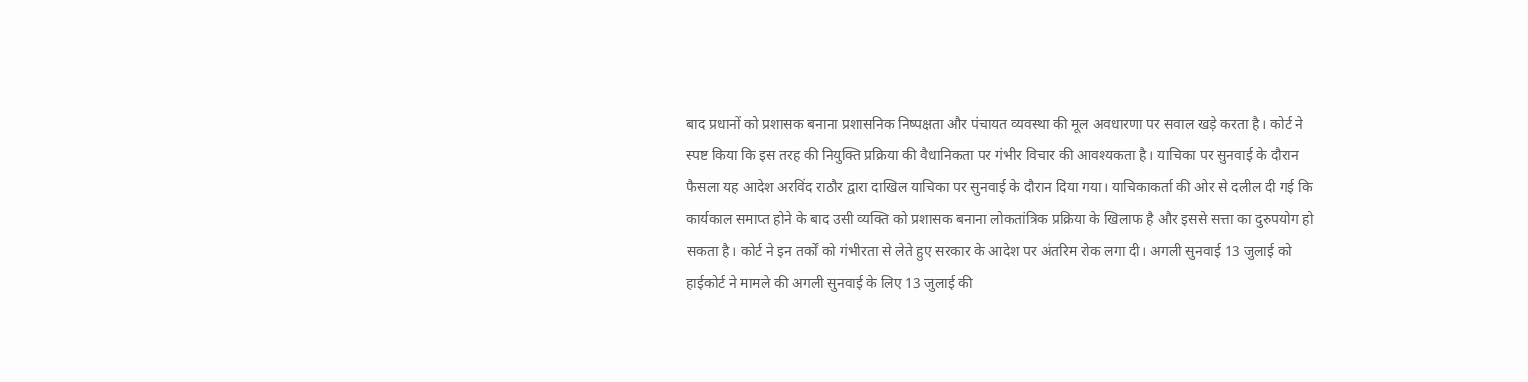बाद प्रधानों को प्रशासक बनाना प्रशासनिक निष्पक्षता और पंचायत व्यवस्था की मूल अवधारणा पर सवाल खड़े करता है। कोर्ट ने स्पष्ट किया कि इस तरह की नियुक्ति प्रक्रिया की वैधानिकता पर गंभीर विचार की आवश्यकता है। याचिका पर सुनवाई के दौरान फैसला यह आदेश अरविंद राठौर द्वारा दाखिल याचिका पर सुनवाई के दौरान दिया गया। याचिकाकर्ता की ओर से दलील दी गई कि कार्यकाल समाप्त होने के बाद उसी व्यक्ति को प्रशासक बनाना लोकतांत्रिक प्रक्रिया के खिलाफ है और इससे सत्ता का दुरुपयोग हो सकता है। कोर्ट ने इन तर्कों को गंभीरता से लेते हुए सरकार के आदेश पर अंतरिम रोक लगा दी। अगली सुनवाई 13 जुलाई को हाईकोर्ट ने मामले की अगली सुनवाई के लिए 13 जुलाई की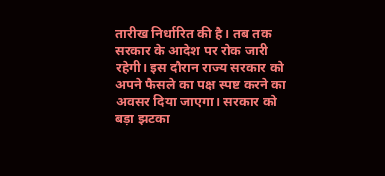तारीख निर्धारित की है। तब तक सरकार के आदेश पर रोक जारी रहेगी। इस दौरान राज्य सरकार को अपने फैसले का पक्ष स्पष्ट करने का अवसर दिया जाएगा। सरकार को बड़ा झटका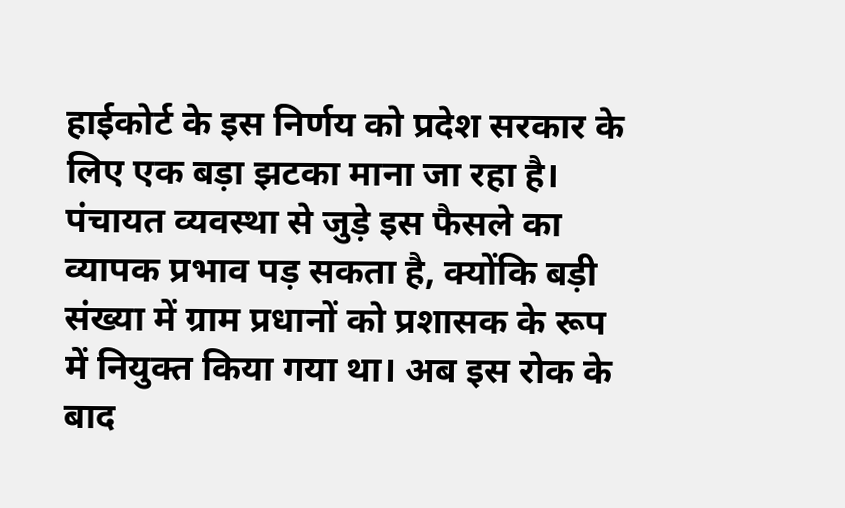हाईकोर्ट के इस निर्णय को प्रदेश सरकार के लिए एक बड़ा झटका माना जा रहा है। पंचायत व्यवस्था से जुड़े इस फैसले का व्यापक प्रभाव पड़ सकता है, क्योंकि बड़ी संख्या में ग्राम प्रधानों को प्रशासक के रूप में नियुक्त किया गया था। अब इस रोक के बाद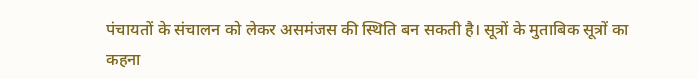पंचायतों के संचालन को लेकर असमंजस की स्थिति बन सकती है। सूत्रों के मुताबिक सूत्रों का कहना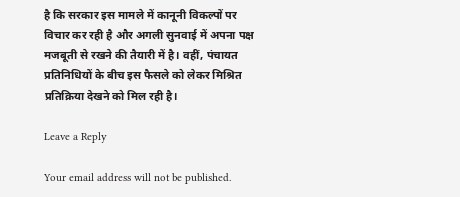है कि सरकार इस मामले में कानूनी विकल्पों पर विचार कर रही है और अगली सुनवाई में अपना पक्ष मजबूती से रखने की तैयारी में है। वहीं, पंचायत प्रतिनिधियों के बीच इस फैसले को लेकर मिश्रित प्रतिक्रिया देखने को मिल रही है।

Leave a Reply

Your email address will not be published.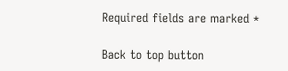Required fields are marked *

Back to top button